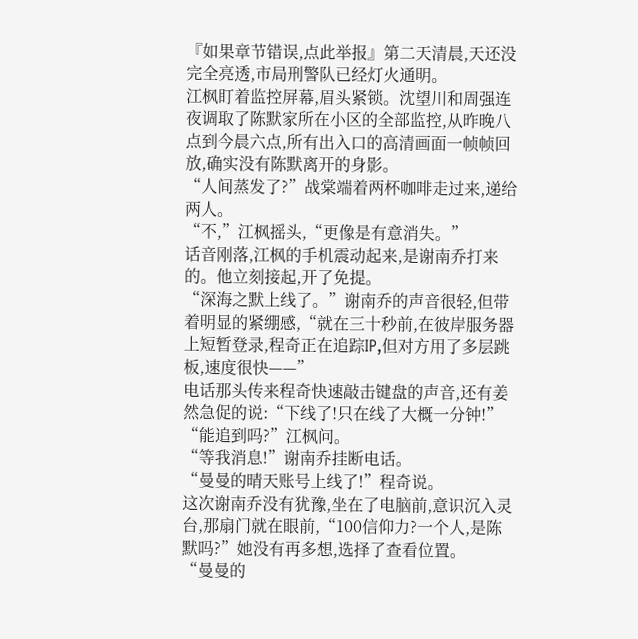『如果章节错误,点此举报』第二天清晨,天还没完全亮透,市局刑警队已经灯火通明。
江枫盯着监控屏幕,眉头紧锁。沈望川和周强连夜调取了陈默家所在小区的全部监控,从昨晚八点到今晨六点,所有出入口的高清画面一帧帧回放,确实没有陈默离开的身影。
“人间蒸发了?”战棠端着两杯咖啡走过来,递给两人。
“不,”江枫摇头,“更像是有意消失。”
话音刚落,江枫的手机震动起来,是谢南乔打来的。他立刻接起,开了免提。
“深海之默上线了。”谢南乔的声音很轻,但带着明显的紧绷感,“就在三十秒前,在彼岸服务器上短暂登录,程奇正在追踪IP,但对方用了多层跳板,速度很快——”
电话那头传来程奇快速敲击键盘的声音,还有姜然急促的说:“下线了!只在线了大概一分钟!”
“能追到吗?”江枫问。
“等我消息!”谢南乔挂断电话。
“曼曼的晴天账号上线了!”程奇说。
这次谢南乔没有犹豫,坐在了电脑前,意识沉入灵台,那扇门就在眼前,“100信仰力?一个人,是陈默吗?”她没有再多想,选择了查看位置。
“曼曼的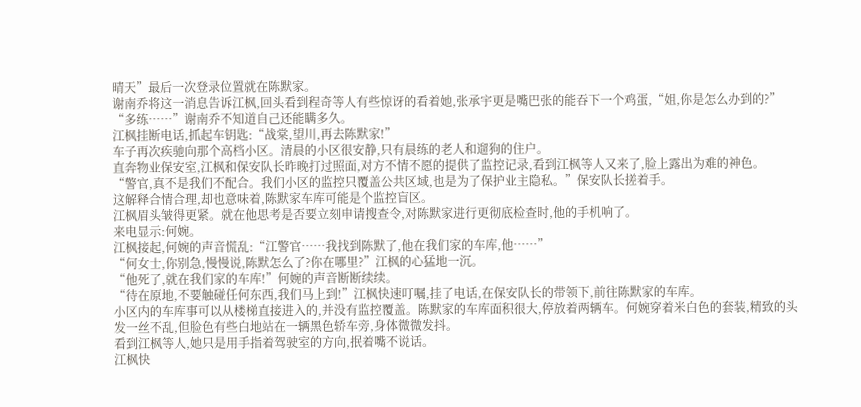晴天”最后一次登录位置就在陈默家。
谢南乔将这一消息告诉江枫,回头看到程奇等人有些惊讶的看着她,张承宇更是嘴巴张的能吞下一个鸡蛋,“姐,你是怎么办到的?”
“多练……”谢南乔不知道自己还能瞒多久。
江枫挂断电话,抓起车钥匙:“战棠,望川,再去陈默家!”
车子再次疾驰向那个高档小区。清晨的小区很安静,只有晨练的老人和遛狗的住户。
直奔物业保安室,江枫和保安队长昨晚打过照面,对方不情不愿的提供了监控记录,看到江枫等人又来了,脸上露出为难的神色。
“警官,真不是我们不配合。我们小区的监控只覆盖公共区域,也是为了保护业主隐私。”保安队长搓着手。
这解释合情合理,却也意味着,陈默家车库可能是个监控盲区。
江枫眉头皱得更紧。就在他思考是否要立刻申请搜查令,对陈默家进行更彻底检查时,他的手机响了。
来电显示:何婉。
江枫接起,何婉的声音慌乱:“江警官……我找到陈默了,他在我们家的车库,他……”
“何女士,你别急,慢慢说,陈默怎么了?你在哪里?”江枫的心猛地一沉。
“他死了,就在我们家的车库!”何婉的声音断断续续。
“待在原地,不要触碰任何东西,我们马上到!”江枫快速叮嘱,挂了电话,在保安队长的带领下,前往陈默家的车库。
小区内的车库事可以从楼梯直接进入的,并没有监控覆盖。陈默家的车库面积很大,停放着两辆车。何婉穿着米白色的套装,精致的头发一丝不乱,但脸色有些白地站在一辆黑色轿车旁,身体微微发抖。
看到江枫等人,她只是用手指着驾驶室的方向,抿着嘴不说话。
江枫快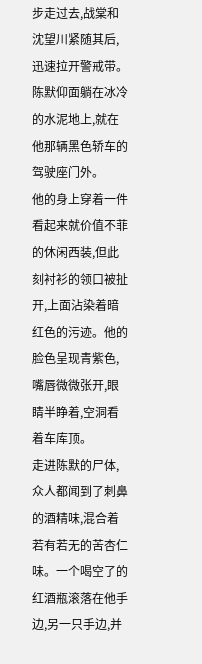步走过去,战棠和沈望川紧随其后,迅速拉开警戒带。
陈默仰面躺在冰冷的水泥地上,就在他那辆黑色轿车的驾驶座门外。
他的身上穿着一件看起来就价值不菲的休闲西装,但此刻衬衫的领口被扯开,上面沾染着暗红色的污迹。他的脸色呈现青紫色,嘴唇微微张开,眼睛半睁着,空洞看着车库顶。
走进陈默的尸体,众人都闻到了刺鼻的酒精味,混合着若有若无的苦杏仁味。一个喝空了的红酒瓶滚落在他手边,另一只手边,并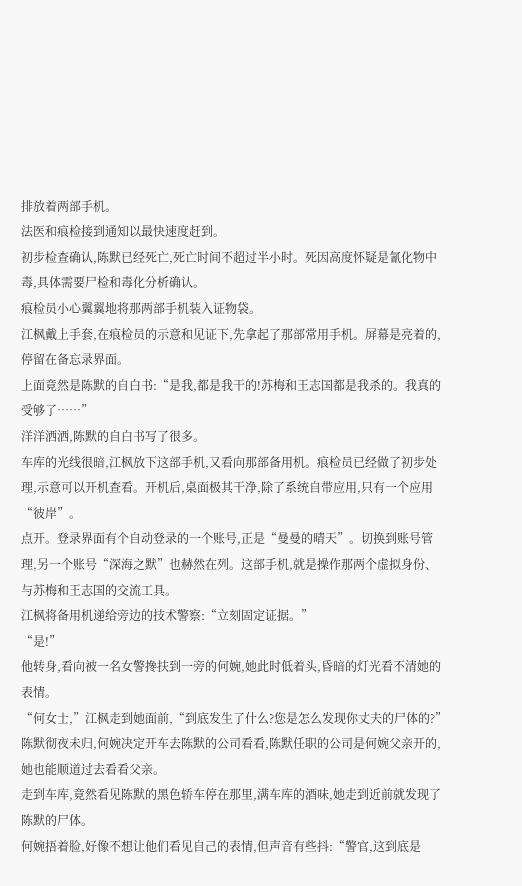排放着两部手机。
法医和痕检接到通知以最快速度赶到。
初步检查确认,陈默已经死亡,死亡时间不超过半小时。死因高度怀疑是氰化物中毒,具体需要尸检和毒化分析确认。
痕检员小心翼翼地将那两部手机装入证物袋。
江枫戴上手套,在痕检员的示意和见证下,先拿起了那部常用手机。屏幕是亮着的,停留在备忘录界面。
上面竟然是陈默的自白书:“是我,都是我干的!苏梅和王志国都是我杀的。我真的受够了……”
洋洋洒洒,陈默的自白书写了很多。
车库的光线很暗,江枫放下这部手机,又看向那部备用机。痕检员已经做了初步处理,示意可以开机查看。开机后,桌面极其干净,除了系统自带应用,只有一个应用“彼岸”。
点开。登录界面有个自动登录的一个账号,正是“曼曼的晴天”。切换到账号管理,另一个账号“深海之默”也赫然在列。这部手机,就是操作那两个虚拟身份、与苏梅和王志国的交流工具。
江枫将备用机递给旁边的技术警察:“立刻固定证据。”
“是!”
他转身,看向被一名女警搀扶到一旁的何婉,她此时低着头,昏暗的灯光看不清她的表情。
“何女士,”江枫走到她面前,“到底发生了什么?您是怎么发现你丈夫的尸体的?”
陈默彻夜未归,何婉决定开车去陈默的公司看看,陈默任职的公司是何婉父亲开的,她也能顺道过去看看父亲。
走到车库,竟然看见陈默的黑色轿车停在那里,满车库的酒味,她走到近前就发现了陈默的尸体。
何婉捂着脸,好像不想让他们看见自己的表情,但声音有些抖:“警官,这到底是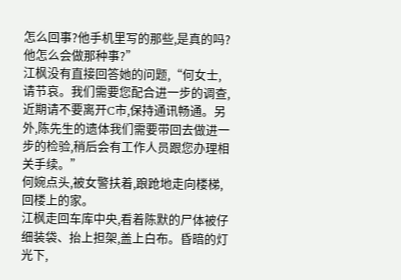怎么回事?他手机里写的那些,是真的吗?他怎么会做那种事?”
江枫没有直接回答她的问题,“何女士,请节哀。我们需要您配合进一步的调查,近期请不要离开C市,保持通讯畅通。另外,陈先生的遗体我们需要带回去做进一步的检验,稍后会有工作人员跟您办理相关手续。”
何婉点头,被女警扶着,踉跄地走向楼梯,回楼上的家。
江枫走回车库中央,看着陈默的尸体被仔细装袋、抬上担架,盖上白布。昏暗的灯光下,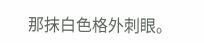那抹白色格外刺眼。